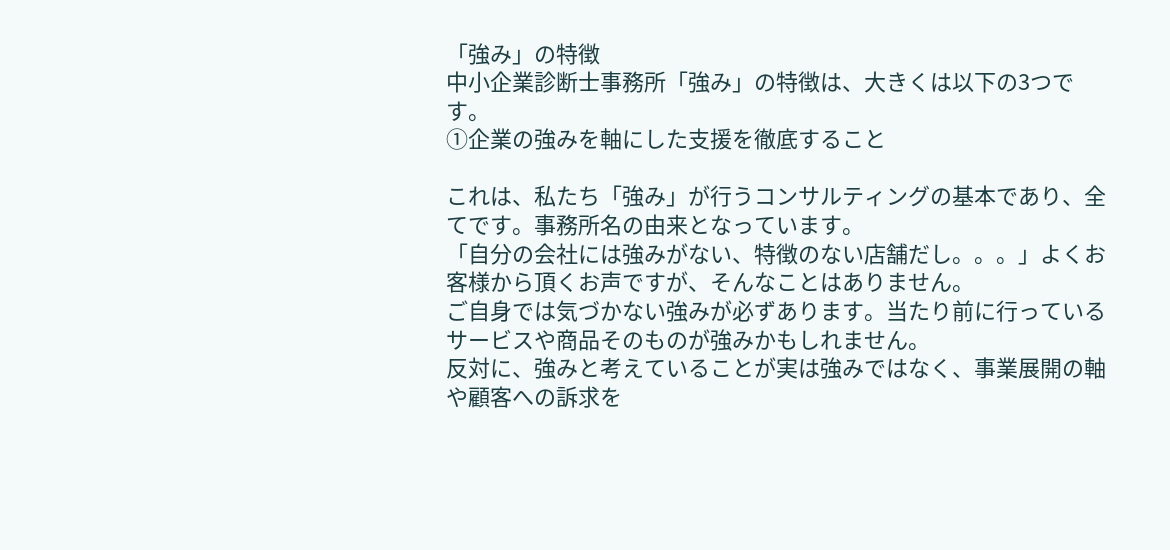「強み」の特徴
中小企業診断士事務所「強み」の特徴は、大きくは以下の3つです。
①企業の強みを軸にした支援を徹底すること

これは、私たち「強み」が行うコンサルティングの基本であり、全てです。事務所名の由来となっています。
「自分の会社には強みがない、特徴のない店舗だし。。。」よくお客様から頂くお声ですが、そんなことはありません。
ご自身では気づかない強みが必ずあります。当たり前に行っているサービスや商品そのものが強みかもしれません。
反対に、強みと考えていることが実は強みではなく、事業展開の軸や顧客への訴求を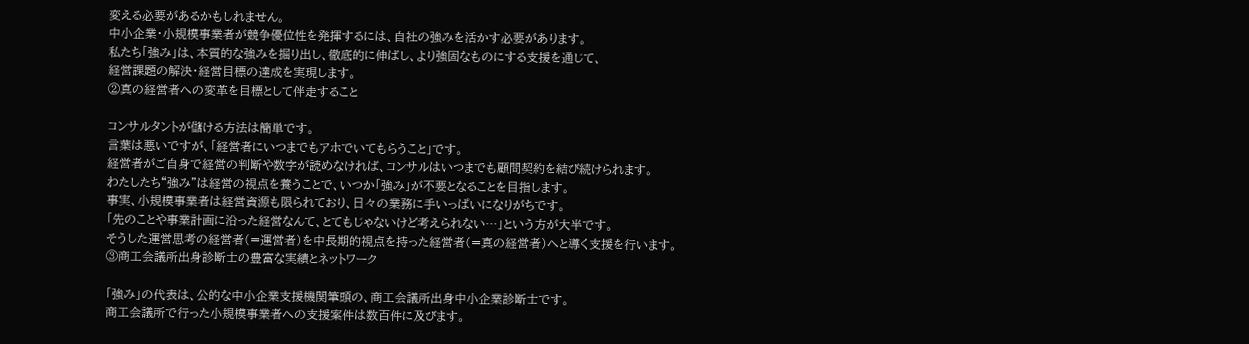変える必要があるかもしれません。
中小企業・小規模事業者が競争優位性を発揮するには、自社の強みを活かす必要があります。
私たち「強み」は、本質的な強みを掘り出し、徹底的に伸ばし、より強固なものにする支援を通じて、
経営課題の解決・経営目標の達成を実現します。
②真の経営者への変革を目標として伴走すること

コンサルタントが儲ける方法は簡単です。
言葉は悪いですが、「経営者にいつまでもアホでいてもらうこと」です。
経営者がご自身で経営の判断や数字が読めなければ、コンサルはいつまでも顧問契約を結び続けられます。
わたしたち“強み”は経営の視点を養うことで、いつか「強み」が不要となることを目指します。
事実、小規模事業者は経営資源も限られており、日々の業務に手いっぱいになりがちです。
「先のことや事業計画に沿った経営なんて、とてもじゃないけど考えられない…」という方が大半です。
そうした運営思考の経営者(=運営者)を中長期的視点を持った経営者(=真の経営者)へと導く支援を行います。
③商工会議所出身診断士の豊富な実績とネットワーク

「強み」の代表は、公的な中小企業支援機関筆頭の、商工会議所出身中小企業診断士です。
商工会議所で行った小規模事業者への支援案件は数百件に及びます。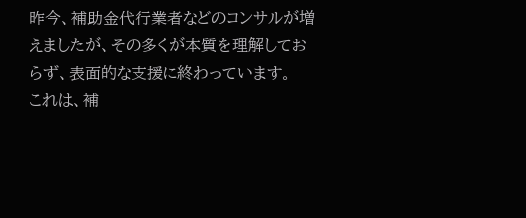昨今、補助金代行業者などのコンサルが増えましたが、その多くが本質を理解しておらず、表面的な支援に終わっています。
これは、補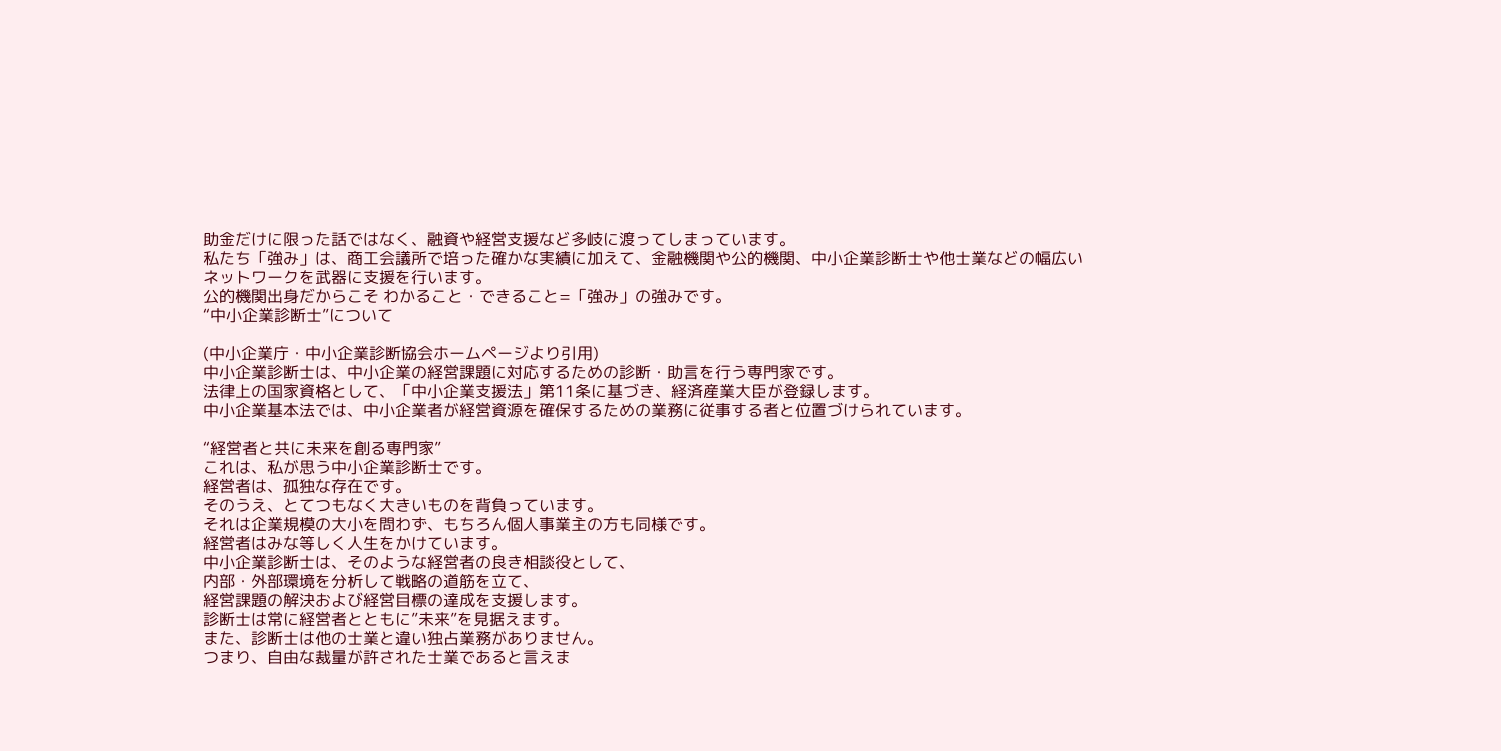助金だけに限った話ではなく、融資や経営支援など多岐に渡ってしまっています。
私たち「強み」は、商工会議所で培った確かな実績に加えて、金融機関や公的機関、中小企業診断士や他士業などの幅広い
ネットワークを武器に支援を行います。
公的機関出身だからこそ わかること・できること=「強み」の強みです。
“中小企業診断士”について

(中小企業庁・中小企業診断協会ホームページより引用)
中小企業診断士は、中小企業の経営課題に対応するための診断・助言を行う専門家です。
法律上の国家資格として、「中小企業支援法」第11条に基づき、経済産業大臣が登録します。
中小企業基本法では、中小企業者が経営資源を確保するための業務に従事する者と位置づけられています。

“経営者と共に未来を創る専門家”
これは、私が思う中小企業診断士です。
経営者は、孤独な存在です。
そのうえ、とてつもなく大きいものを背負っています。
それは企業規模の大小を問わず、もちろん個人事業主の方も同様です。
経営者はみな等しく人生をかけています。
中小企業診断士は、そのような経営者の良き相談役として、
内部・外部環境を分析して戦略の道筋を立て、
経営課題の解決および経営目標の達成を支援します。
診断士は常に経営者とともに”未来”を見据えます。
また、診断士は他の士業と違い独占業務がありません。
つまり、自由な裁量が許された士業であると言えま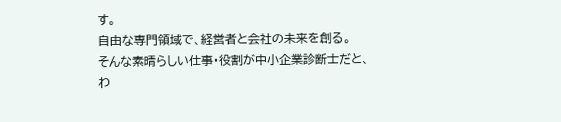す。
自由な専門領域で、経営者と会社の未来を創る。
そんな素晴らしい仕事・役割が中小企業診断士だと、
わ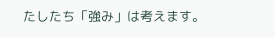たしたち「強み」は考えます。